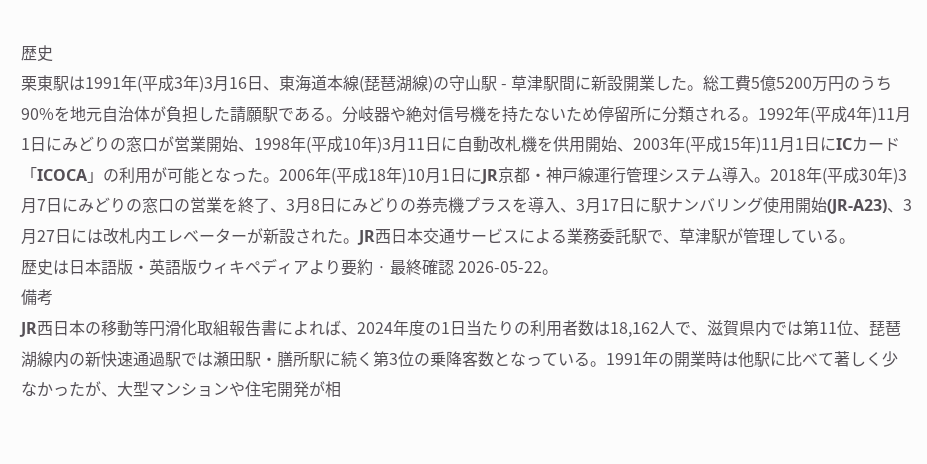歴史
栗東駅は1991年(平成3年)3月16日、東海道本線(琵琶湖線)の守山駅 - 草津駅間に新設開業した。総工費5億5200万円のうち90%を地元自治体が負担した請願駅である。分岐器や絶対信号機を持たないため停留所に分類される。1992年(平成4年)11月1日にみどりの窓口が営業開始、1998年(平成10年)3月11日に自動改札機を供用開始、2003年(平成15年)11月1日にICカード「ICOCA」の利用が可能となった。2006年(平成18年)10月1日にJR京都・神戸線運行管理システム導入。2018年(平成30年)3月7日にみどりの窓口の営業を終了、3月8日にみどりの券売機プラスを導入、3月17日に駅ナンバリング使用開始(JR-A23)、3月27日には改札内エレベーターが新設された。JR西日本交通サービスによる業務委託駅で、草津駅が管理している。
歴史は日本語版・英語版ウィキペディアより要約 · 最終確認 2026-05-22。
備考
JR西日本の移動等円滑化取組報告書によれば、2024年度の1日当たりの利用者数は18,162人で、滋賀県内では第11位、琵琶湖線内の新快速通過駅では瀬田駅・膳所駅に続く第3位の乗降客数となっている。1991年の開業時は他駅に比べて著しく少なかったが、大型マンションや住宅開発が相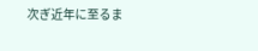次ぎ近年に至るま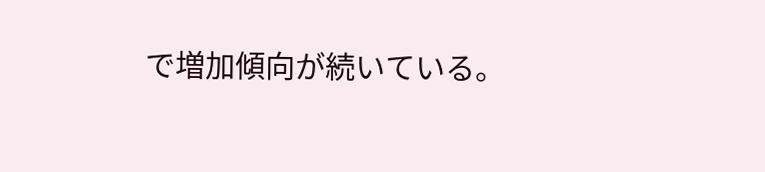で増加傾向が続いている。